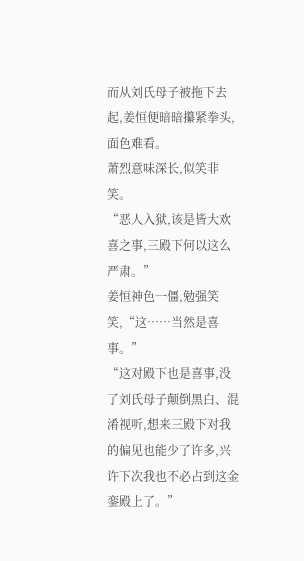而从刘氏母子被拖下去起,姜恒便暗暗攥紧拳头,面色难看。
萧烈意味深长,似笑非笑。
“恶人入狱,该是皆大欢喜之事,三殿下何以这么严肃。”
姜恒神色一僵,勉强笑笑,“这……当然是喜事。”
“这对殿下也是喜事,没了刘氏母子颠倒黑白、混淆视听,想来三殿下对我的偏见也能少了许多,兴许下次我也不必占到这金銮殿上了。”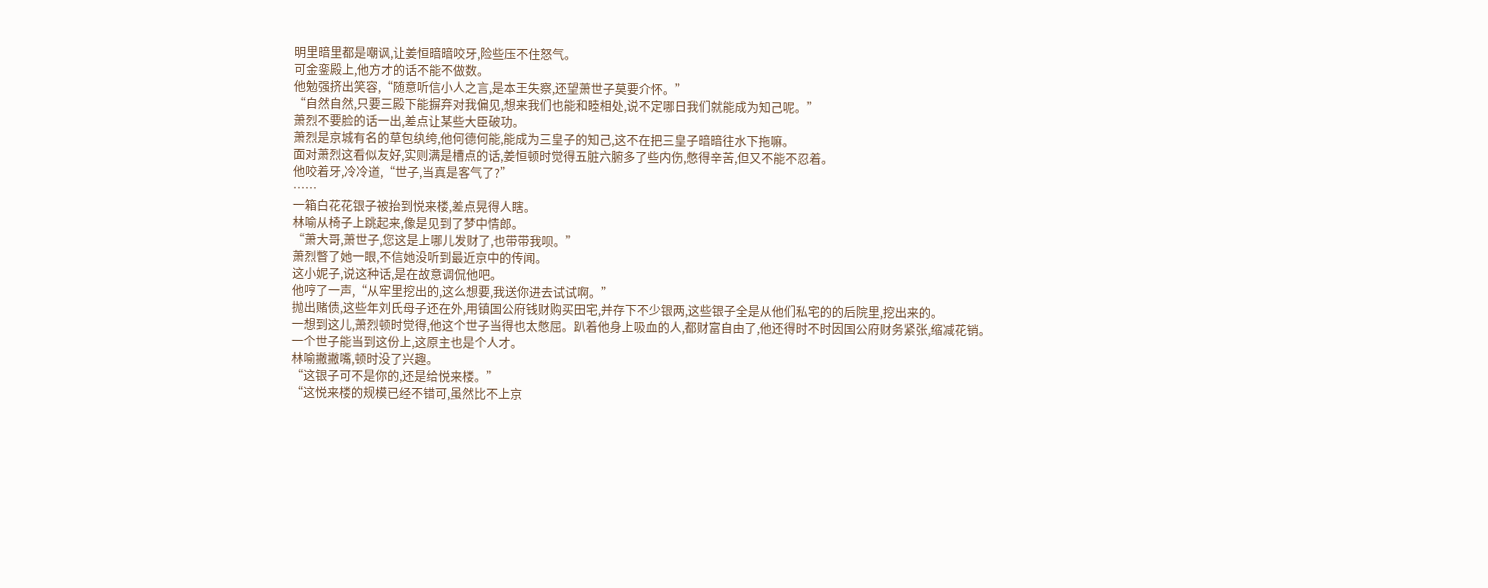明里暗里都是嘲讽,让姜恒暗暗咬牙,险些压不住怒气。
可金銮殿上,他方才的话不能不做数。
他勉强挤出笑容,“随意听信小人之言,是本王失察,还望萧世子莫要介怀。”
“自然自然,只要三殿下能摒弃对我偏见,想来我们也能和睦相处,说不定哪日我们就能成为知己呢。”
萧烈不要脸的话一出,差点让某些大臣破功。
萧烈是京城有名的草包纨绔,他何德何能,能成为三皇子的知己,这不在把三皇子暗暗往水下拖嘛。
面对萧烈这看似友好,实则满是槽点的话,姜恒顿时觉得五脏六腑多了些内伤,憋得辛苦,但又不能不忍着。
他咬着牙,冷冷道,“世子,当真是客气了?”
……
一箱白花花银子被抬到悦来楼,差点晃得人瞎。
林喻从椅子上跳起来,像是见到了梦中情郎。
“萧大哥,萧世子,您这是上哪儿发财了,也带带我呗。”
萧烈瞥了她一眼,不信她没听到最近京中的传闻。
这小妮子,说这种话,是在故意调侃他吧。
他哼了一声,“从牢里挖出的,这么想要,我送你进去试试啊。”
抛出赌债,这些年刘氏母子还在外,用镇国公府钱财购买田宅,并存下不少银两,这些银子全是从他们私宅的的后院里,挖出来的。
一想到这儿,萧烈顿时觉得,他这个世子当得也太憋屈。趴着他身上吸血的人,都财富自由了,他还得时不时因国公府财务紧张,缩减花销。
一个世子能当到这份上,这原主也是个人才。
林喻撇撇嘴,顿时没了兴趣。
“这银子可不是你的,还是给悦来楼。”
“这悦来楼的规模已经不错可,虽然比不上京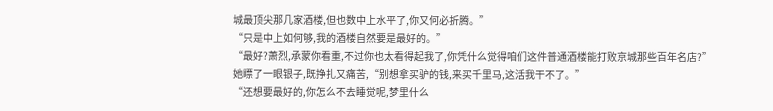城最顶尖那几家酒楼,但也数中上水平了,你又何必折腾。”
“只是中上如何够,我的酒楼自然要是最好的。”
“最好?萧烈,承蒙你看重,不过你也太看得起我了,你凭什么觉得咱们这件普通酒楼能打败京城那些百年名店?”
她瞟了一眼银子,既挣扎又痛苦,“别想拿买驴的钱,来买千里马,这活我干不了。”
“还想要最好的,你怎么不去睡觉呢,梦里什么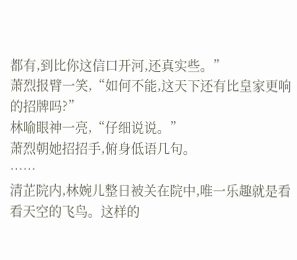都有,到比你这信口开河,还真实些。”
萧烈报臂一笑,“如何不能,这天下还有比皇家更响的招牌吗?”
林喻眼神一亮,“仔细说说。”
萧烈朝她招招手,俯身低语几句。
……
清芷院内,林婉儿整日被关在院中,唯一乐趣就是看看天空的飞鸟。这样的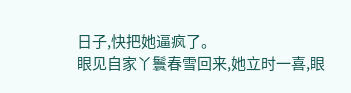日子,快把她逼疯了。
眼见自家丫鬟春雪回来,她立时一喜,眼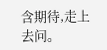含期待,走上去问。